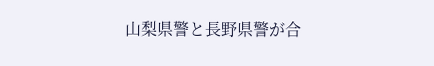山梨県警と長野県警が合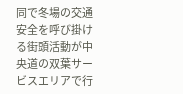同で冬場の交通安全を呼び掛ける街頭活動が中央道の双葉サービスエリアで行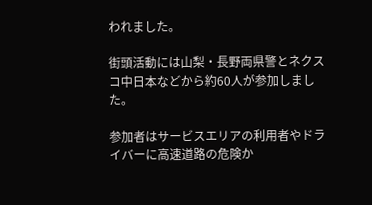われました。

街頭活動には山梨・長野両県警とネクスコ中日本などから約60人が参加しました。

参加者はサービスエリアの利用者やドライバーに高速道路の危険か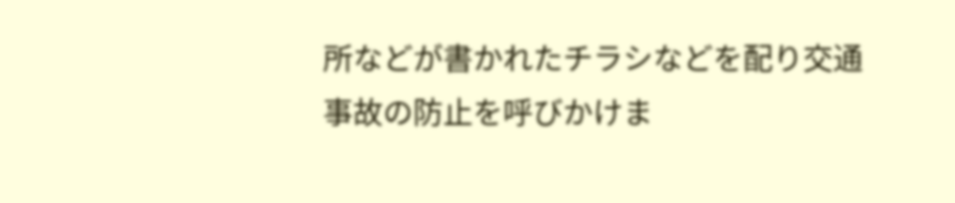所などが書かれたチラシなどを配り交通事故の防止を呼びかけま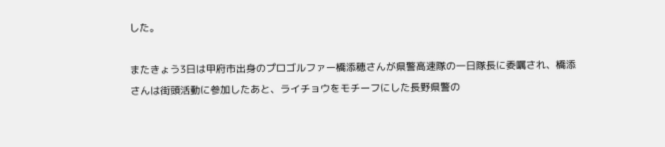した。

またきょう3日は甲府市出身のプロゴルファー橋添穂さんが県警高速隊の一日隊長に委嘱され、橋添さんは街頭活動に参加したあと、ライチョウをモチーフにした長野県警の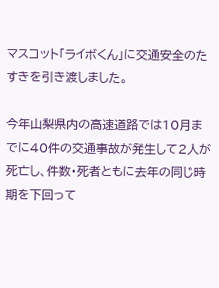マスコット「ライボくん」に交通安全のたすきを引き渡しました。

今年山梨県内の高速道路では10月までに40件の交通事故が発生して2人が死亡し、件数・死者ともに去年の同じ時期を下回って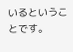いるということです。